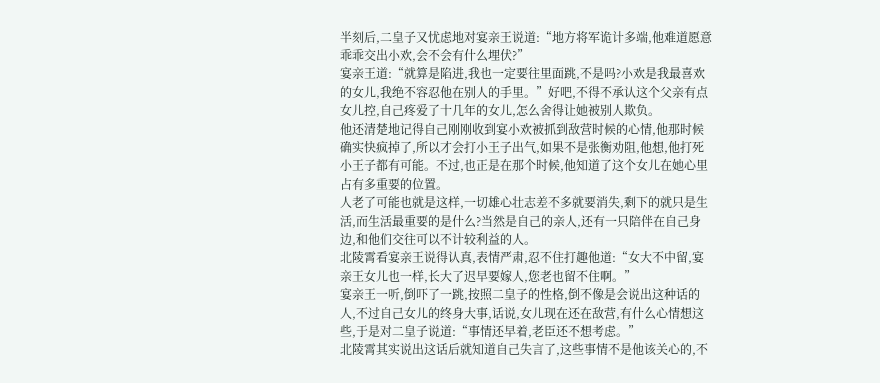半刻后,二皇子又忧虑地对宴亲王说道:“地方将军诡计多端,他难道愿意乖乖交出小欢,会不会有什么埋伏?”
宴亲王道:“就算是陷进,我也一定要往里面跳,不是吗?小欢是我最喜欢的女儿,我绝不容忍他在别人的手里。”好吧,不得不承认这个父亲有点女儿控,自己疼爱了十几年的女儿,怎么舍得让她被别人欺负。
他还清楚地记得自己刚刚收到宴小欢被抓到敌营时候的心情,他那时候确实快疯掉了,所以才会打小王子出气,如果不是张衡劝阻,他想,他打死小王子都有可能。不过,也正是在那个时候,他知道了这个女儿在她心里占有多重要的位置。
人老了可能也就是这样,一切雄心壮志差不多就要消失,剩下的就只是生活,而生活最重要的是什么?当然是自己的亲人,还有一只陪伴在自己身边,和他们交往可以不计较利益的人。
北陵霄看宴亲王说得认真,表情严肃,忍不住打趣他道:“女大不中留,宴亲王女儿也一样,长大了迟早要嫁人,您老也留不住啊。”
宴亲王一听,倒吓了一跳,按照二皇子的性格,倒不像是会说出这种话的人,不过自己女儿的终身大事,话说,女儿现在还在敌营,有什么心情想这些,于是对二皇子说道:“事情还早着,老臣还不想考虑。”
北陵霄其实说出这话后就知道自己失言了,这些事情不是他该关心的,不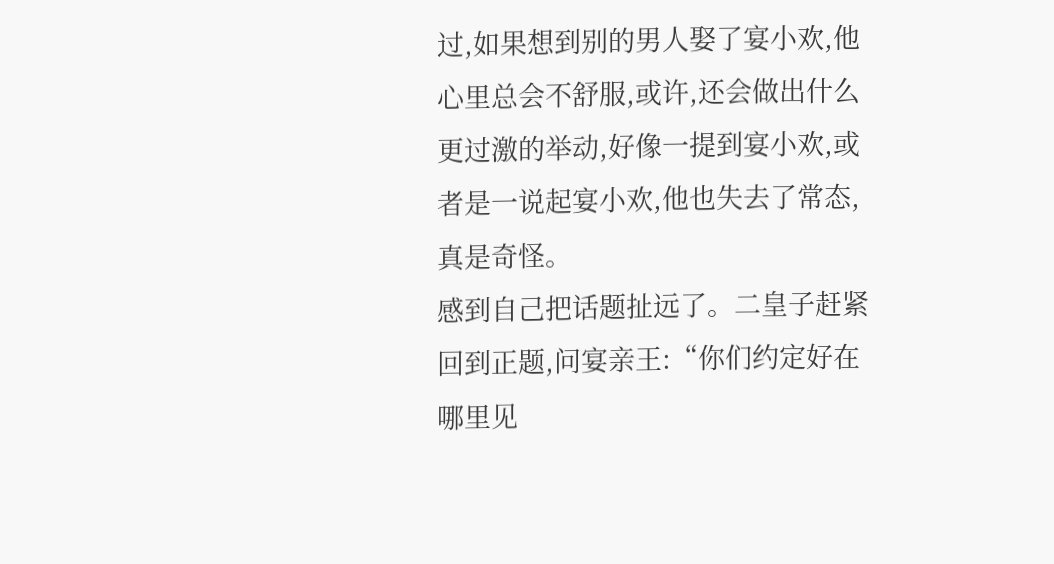过,如果想到别的男人娶了宴小欢,他心里总会不舒服,或许,还会做出什么更过激的举动,好像一提到宴小欢,或者是一说起宴小欢,他也失去了常态,真是奇怪。
感到自己把话题扯远了。二皇子赶紧回到正题,问宴亲王:“你们约定好在哪里见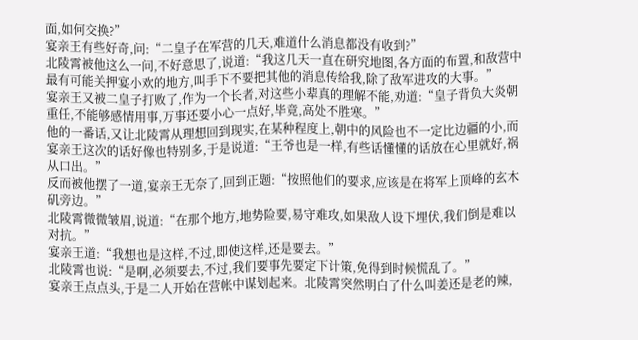面,如何交换?”
宴亲王有些好奇,问:“二皇子在军营的几天,难道什么消息都没有收到?”
北陵霄被他这么一问,不好意思了,说道:“我这几天一直在研究地图,各方面的布置,和敌营中最有可能关押宴小欢的地方,叫手下不要把其他的消息传给我,除了敌军进攻的大事。”
宴亲王又被二皇子打败了,作为一个长者,对这些小辈真的理解不能,劝道:“皇子背负大炎朝重任,不能够感情用事,万事还要小心一点好,毕竟,高处不胜寒。”
他的一番话,又让北陵霄从理想回到现实,在某种程度上,朝中的风险也不一定比边疆的小,而宴亲王这次的话好像也特别多,于是说道:“王爷也是一样,有些话懂懂的话放在心里就好,祸从口出。”
反而被他摆了一道,宴亲王无奈了,回到正题:“按照他们的要求,应该是在将军上顶峰的玄木矶旁边。”
北陵霄微微皱眉,说道:“在那个地方,地势险要,易守难攻,如果敌人设下埋伏,我们倒是难以对抗。”
宴亲王道:“我想也是这样,不过,即使这样,还是要去。”
北陵霄也说:“是啊,必须要去,不过,我们要事先要定下计策,免得到时候慌乱了。”
宴亲王点点头,于是二人开始在营帐中谋划起来。北陵霄突然明白了什么叫姜还是老的辣,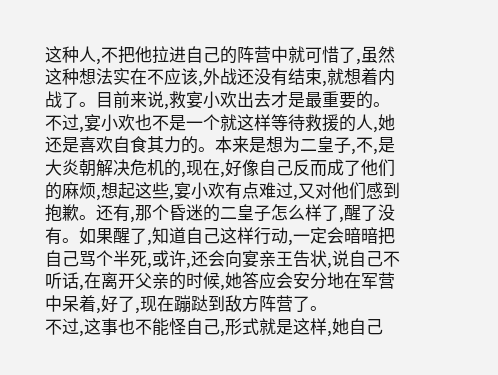这种人,不把他拉进自己的阵营中就可惜了,虽然这种想法实在不应该,外战还没有结束,就想着内战了。目前来说,救宴小欢出去才是最重要的。
不过,宴小欢也不是一个就这样等待救援的人,她还是喜欢自食其力的。本来是想为二皇子,不,是大炎朝解决危机的,现在,好像自己反而成了他们的麻烦,想起这些,宴小欢有点难过,又对他们感到抱歉。还有,那个昏迷的二皇子怎么样了,醒了没有。如果醒了,知道自己这样行动,一定会暗暗把自己骂个半死,或许,还会向宴亲王告状,说自己不听话,在离开父亲的时候,她答应会安分地在军营中呆着,好了,现在蹦跶到敌方阵营了。
不过,这事也不能怪自己,形式就是这样,她自己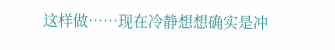这样做……现在冷静想想确实是冲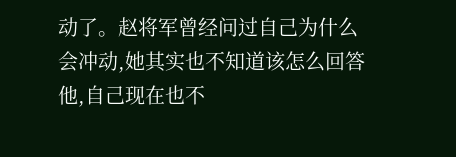动了。赵将军曾经问过自己为什么会冲动,她其实也不知道该怎么回答他,自己现在也不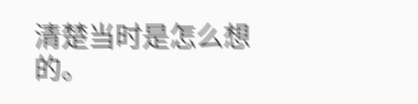清楚当时是怎么想的。